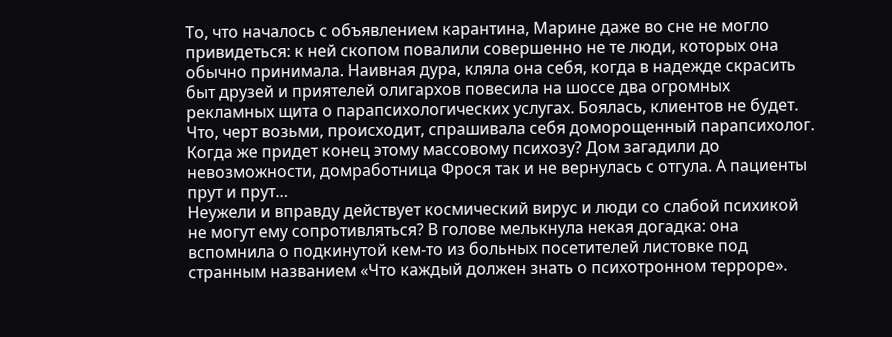То, что началось с объявлением карантина, Марине даже во сне не могло привидеться: к ней скопом повалили совершенно не те люди, которых она обычно принимала. Наивная дура, кляла она себя, когда в надежде скрасить быт друзей и приятелей олигархов повесила на шоссе два огромных рекламных щита о парапсихологических услугах. Боялась, клиентов не будет.
Что, черт возьми, происходит, спрашивала себя доморощенный парапсихолог. Когда же придет конец этому массовому психозу? Дом загадили до невозможности, домработница Фрося так и не вернулась с отгула. А пациенты прут и прут…
Неужели и вправду действует космический вирус и люди со слабой психикой не могут ему сопротивляться? В голове мелькнула некая догадка: она вспомнила о подкинутой кем-то из больных посетителей листовке под странным названием «Что каждый должен знать о психотронном терроре».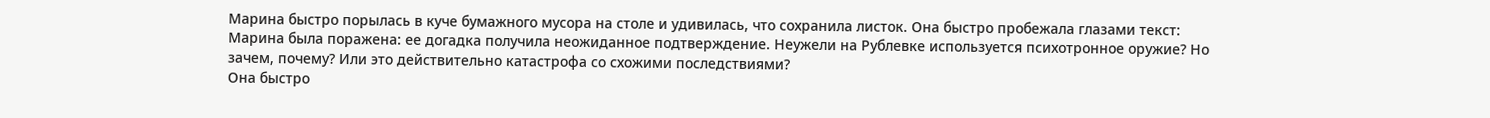Марина быстро порылась в куче бумажного мусора на столе и удивилась, что сохранила листок. Она быстро пробежала глазами текст:
Марина была поражена: ее догадка получила неожиданное подтверждение. Неужели на Рублевке используется психотронное оружие? Но зачем, почему? Или это действительно катастрофа со схожими последствиями?
Она быстро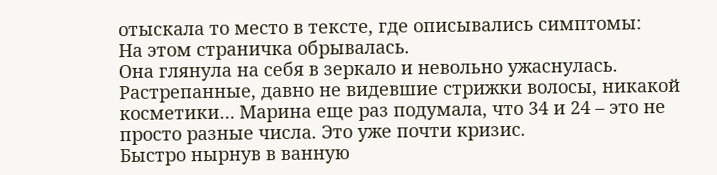отыскала то место в тексте, где описывались симптомы:
На этом страничка обрывалась.
Она глянула на себя в зеркало и невольно ужаснулась. Растрепанные, давно не видевшие стрижки волосы, никакой косметики… Марина еще раз подумала, что 34 и 24 – это не просто разные числа. Это уже почти кризис.
Быстро нырнув в ванную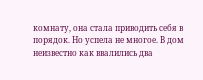комнату, она стала приводить себя в порядок. Но успела не многое. В дом неизвестно как ввалились два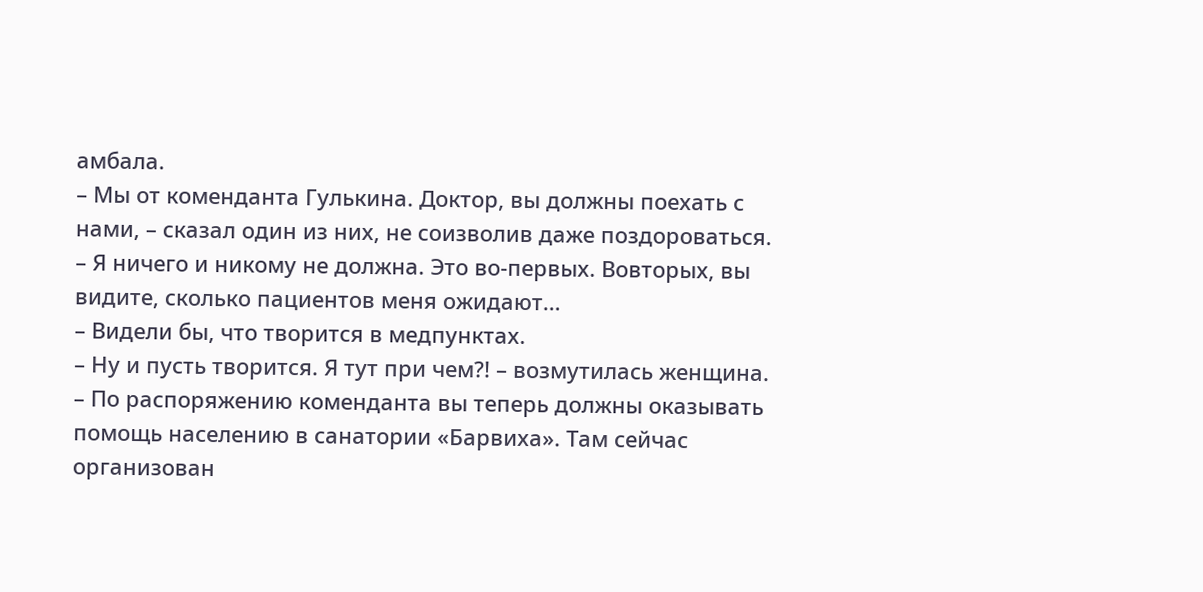амбала.
– Мы от коменданта Гулькина. Доктор, вы должны поехать с нами, – сказал один из них, не соизволив даже поздороваться.
– Я ничего и никому не должна. Это во-первых. Вовторых, вы видите, сколько пациентов меня ожидают…
– Видели бы, что творится в медпунктах.
– Ну и пусть творится. Я тут при чем?! – возмутилась женщина.
– По распоряжению коменданта вы теперь должны оказывать помощь населению в санатории «Барвиха». Там сейчас организован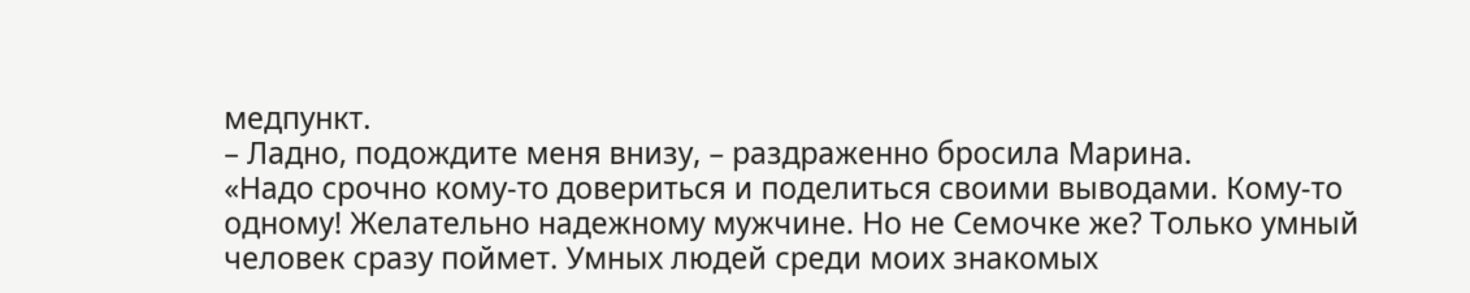медпункт.
– Ладно, подождите меня внизу, – раздраженно бросила Марина.
«Надо срочно кому-то довериться и поделиться своими выводами. Кому-то одному! Желательно надежному мужчине. Но не Семочке же? Только умный человек сразу поймет. Умных людей среди моих знакомых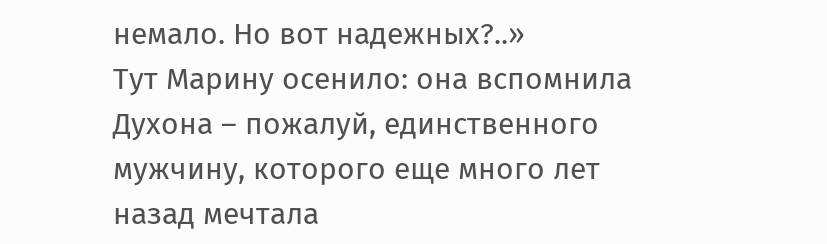немало. Но вот надежных?..»
Тут Марину осенило: она вспомнила Духона – пожалуй, единственного мужчину, которого еще много лет назад мечтала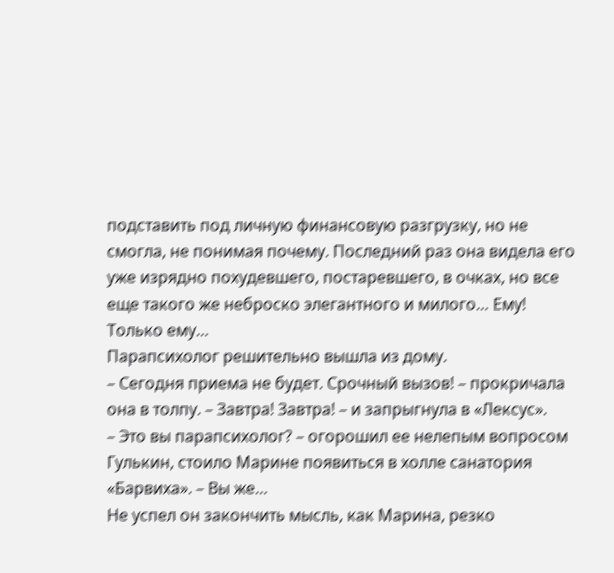подставить под личную финансовую разгрузку, но не смогла, не понимая почему. Последний раз она видела его уже изрядно похудевшего, постаревшего, в очках, но все еще такого же неброско элегантного и милого… Ему! Только ему…
Парапсихолог решительно вышла из дому.
– Сегодня приема не будет. Срочный вызов! – прокричала она в толпу. – Завтра! Завтра! – и запрыгнула в «Лексус».
– Это вы парапсихолог? – огорошил ее нелепым вопросом Гулькин, стоило Марине появиться в холле санатория «Барвиха». – Вы же…
Не успел он закончить мысль, как Марина, резко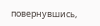повернувшись,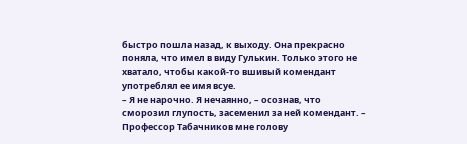быстро пошла назад, к выходу. Она прекрасно поняла, что имел в виду Гулькин. Только этого не хватало, чтобы какой-то вшивый комендант употреблял ее имя всуе.
– Я не нарочно. Я нечаянно, – осознав, что сморозил глупость, засеменил за ней комендант. – Профессор Табачников мне голову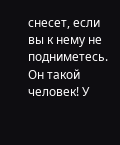снесет, если вы к нему не подниметесь. Он такой человек! У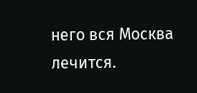него вся Москва лечится.